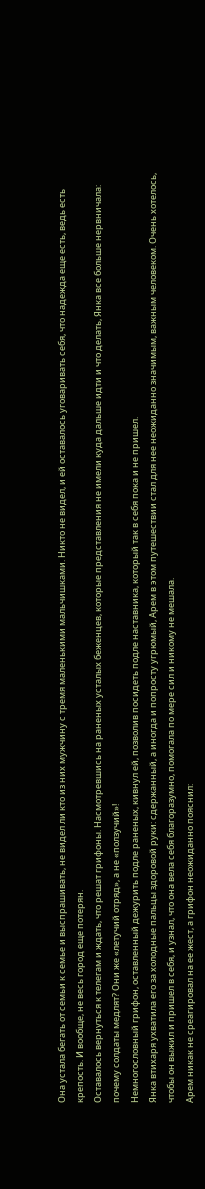Она устала бегать от семьи к семье и выспрашивать, не видел ли кто из них мужчину с тремя маленькими мальчишками. Никто не видел, и ей оставалось уговаривать себя, что надежда еще есть, ведь есть крепость. И вообще, не весь город еще потерян.
Оставалось вернуться к телегам и ждать, что решат грифоны. Насмотревшись на раненых усталых беженцев, которые представления не имели куда дальше идти и что делать, Янка все больше нервничала: почему солдаты медлят? Они же «летучий отряд», а не «ползучий»!
Немногословный грифон, оставленный дежурить подле раненых, кивнул ей, позволив посидеть подле наставника, который так в себя пока и не пришел.
Янка втихаря ухватила его за холодные пальцы здоровой руки: сдержанный, а иногда и попросту угрюмый, Арем в этом путешествии стал для нее неожиданно значимым, важным человеком. Очень хотелось, чтобы он выжил и пришел в себя, и узнал, что она вела себя благоразумно, помогала по мере сил и никому не мешала.
Арем никак не среагировал на ее жест, а грифон неожиданно пояснил: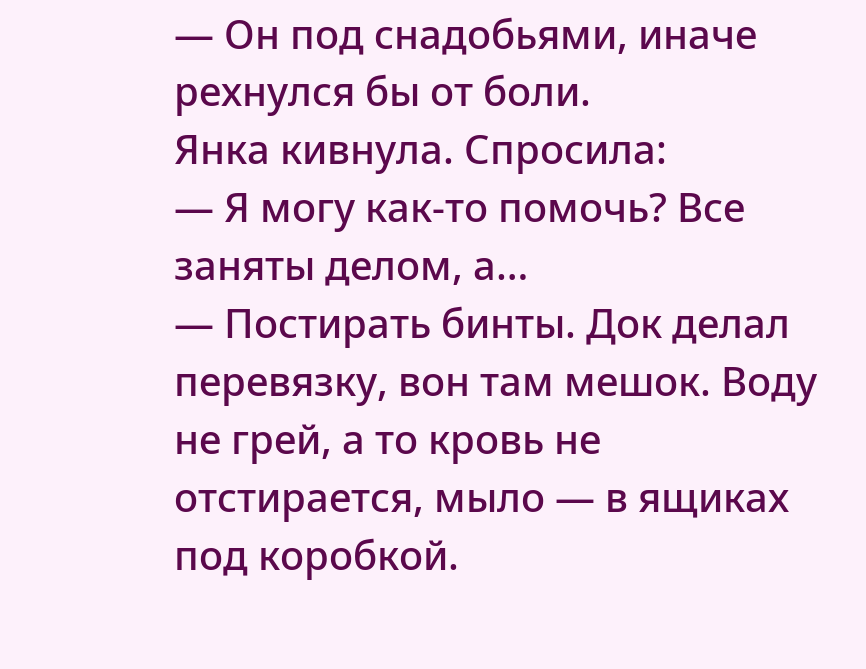— Он под снадобьями, иначе рехнулся бы от боли.
Янка кивнула. Спросила:
— Я могу как-то помочь? Все заняты делом, а…
— Постирать бинты. Док делал перевязку, вон там мешок. Воду не грей, а то кровь не отстирается, мыло — в ящиках под коробкой.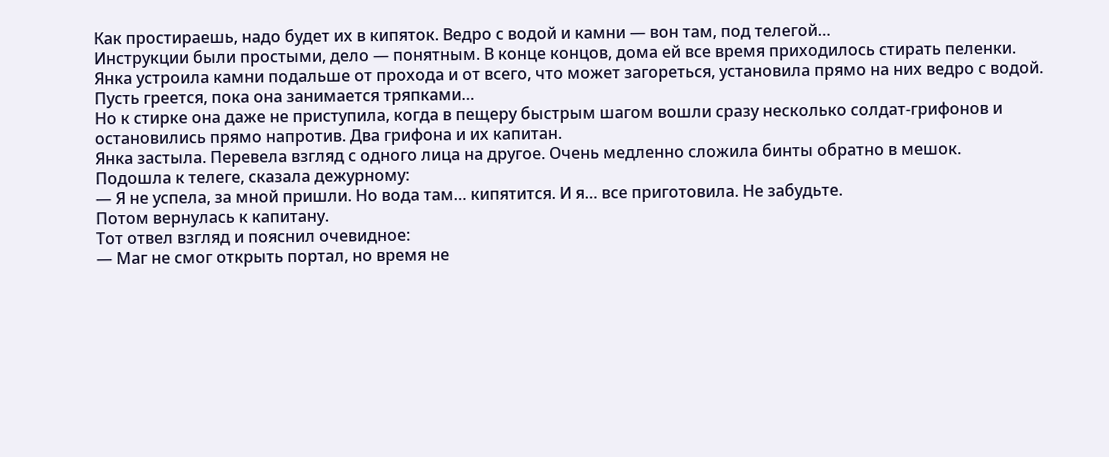Как простираешь, надо будет их в кипяток. Ведро с водой и камни — вон там, под телегой…
Инструкции были простыми, дело — понятным. В конце концов, дома ей все время приходилось стирать пеленки.
Янка устроила камни подальше от прохода и от всего, что может загореться, установила прямо на них ведро с водой. Пусть греется, пока она занимается тряпками…
Но к стирке она даже не приступила, когда в пещеру быстрым шагом вошли сразу несколько солдат-грифонов и остановились прямо напротив. Два грифона и их капитан.
Янка застыла. Перевела взгляд с одного лица на другое. Очень медленно сложила бинты обратно в мешок.
Подошла к телеге, сказала дежурному:
— Я не успела, за мной пришли. Но вода там… кипятится. И я… все приготовила. Не забудьте.
Потом вернулась к капитану.
Тот отвел взгляд и пояснил очевидное:
— Маг не смог открыть портал, но время не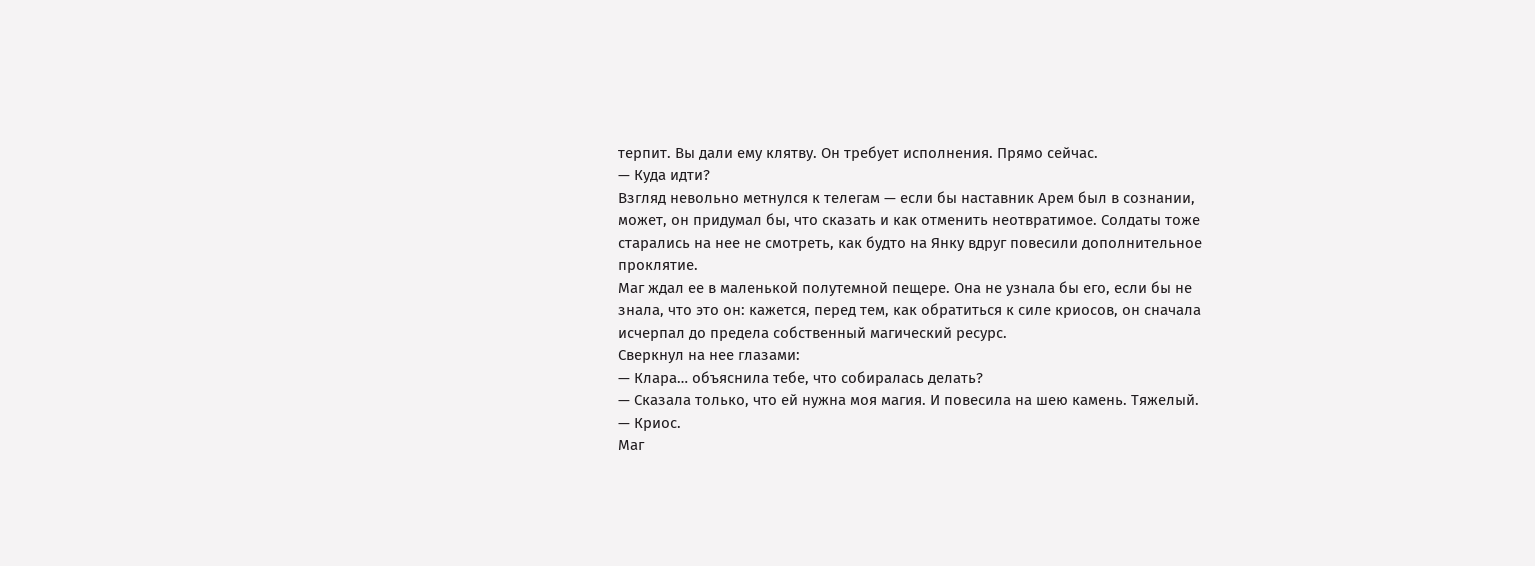терпит. Вы дали ему клятву. Он требует исполнения. Прямо сейчас.
— Куда идти?
Взгляд невольно метнулся к телегам — если бы наставник Арем был в сознании, может, он придумал бы, что сказать и как отменить неотвратимое. Солдаты тоже старались на нее не смотреть, как будто на Янку вдруг повесили дополнительное проклятие.
Маг ждал ее в маленькой полутемной пещере. Она не узнала бы его, если бы не знала, что это он: кажется, перед тем, как обратиться к силе криосов, он сначала исчерпал до предела собственный магический ресурс.
Сверкнул на нее глазами:
— Клара… объяснила тебе, что собиралась делать?
— Сказала только, что ей нужна моя магия. И повесила на шею камень. Тяжелый.
— Криос.
Маг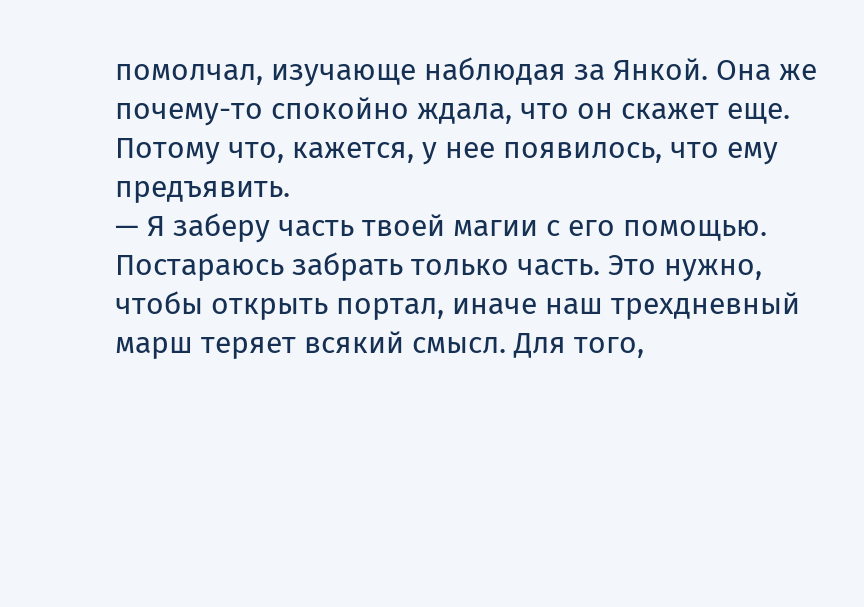помолчал, изучающе наблюдая за Янкой. Она же почему-то спокойно ждала, что он скажет еще. Потому что, кажется, у нее появилось, что ему предъявить.
— Я заберу часть твоей магии с его помощью. Постараюсь забрать только часть. Это нужно, чтобы открыть портал, иначе наш трехдневный марш теряет всякий смысл. Для того,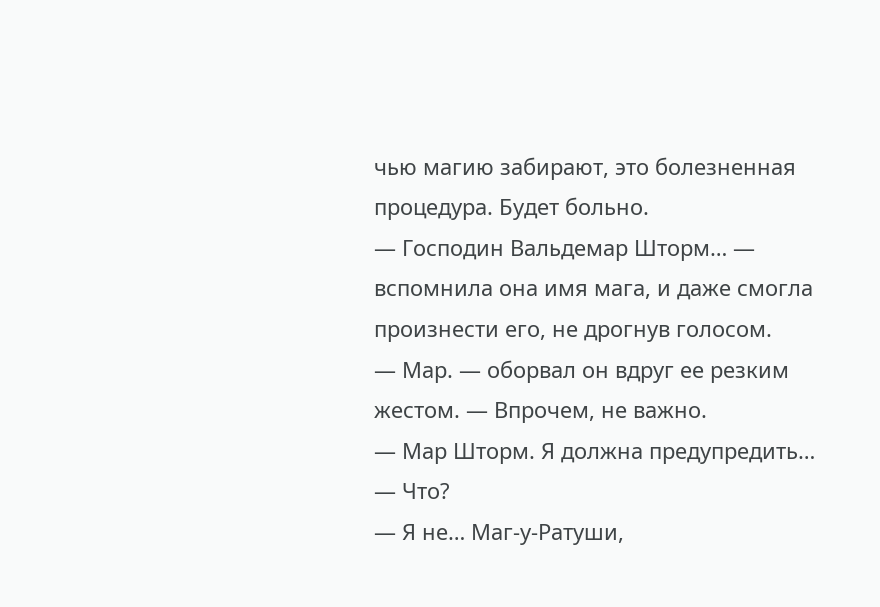чью магию забирают, это болезненная процедура. Будет больно.
— Господин Вальдемар Шторм… — вспомнила она имя мага, и даже смогла произнести его, не дрогнув голосом.
— Мар. — оборвал он вдруг ее резким жестом. — Впрочем, не важно.
— Мар Шторм. Я должна предупредить…
— Что?
— Я не… Маг-у-Ратуши,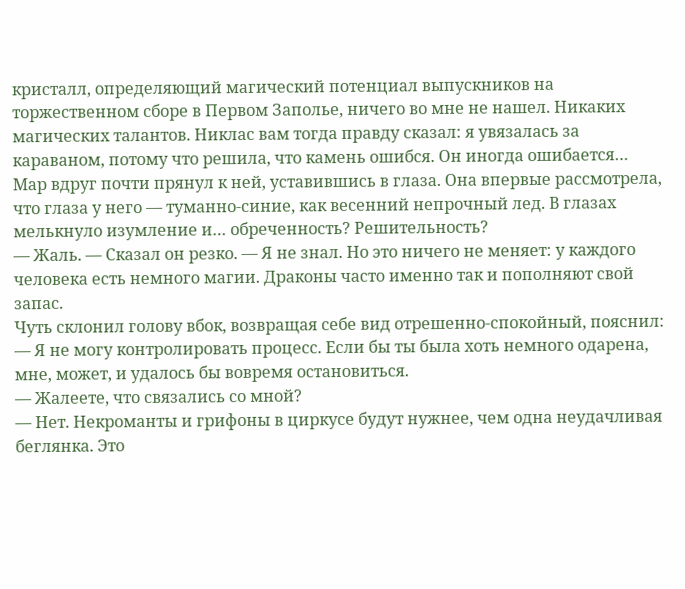кристалл, определяющий магический потенциал выпускников на торжественном сборе в Первом Заполье, ничего во мне не нашел. Никаких магических талантов. Никлас вам тогда правду сказал: я увязалась за караваном, потому что решила, что камень ошибся. Он иногда ошибается…
Мар вдруг почти прянул к ней, уставившись в глаза. Она впервые рассмотрела, что глаза у него — туманно-синие, как весенний непрочный лед. В глазах мелькнуло изумление и… обреченность? Решительность?
— Жаль. — Сказал он резко. — Я не знал. Но это ничего не меняет: у каждого человека есть немного магии. Драконы часто именно так и пополняют свой запас.
Чуть склонил голову вбок, возвращая себе вид отрешенно-спокойный, пояснил:
— Я не могу контролировать процесс. Если бы ты была хоть немного одарена, мне, может, и удалось бы вовремя остановиться.
— Жалеете, что связались со мной?
— Нет. Некроманты и грифоны в циркусе будут нужнее, чем одна неудачливая беглянка. Это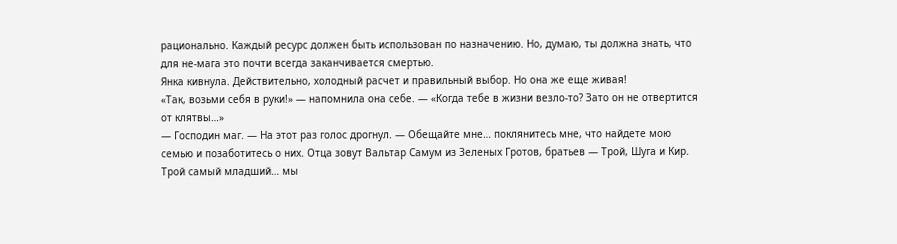рационально. Каждый ресурс должен быть использован по назначению. Но, думаю, ты должна знать, что для не-мага это почти всегда заканчивается смертью.
Янка кивнула. Действительно, холодный расчет и правильный выбор. Но она же еще живая!
«Так, возьми себя в руки!» — напомнила она себе. — «Когда тебе в жизни везло-то? Зато он не отвертится от клятвы…»
— Господин маг. — На этот раз голос дрогнул. — Обещайте мне… поклянитесь мне, что найдете мою семью и позаботитесь о них. Отца зовут Вальтар Самум из Зеленых Гротов, братьев — Трой, Шуга и Кир. Трой самый младший… мы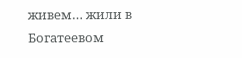живем… жили в Богатеевом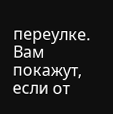переулке. Вам покажут, если от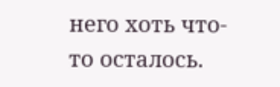него хоть что-то осталось.